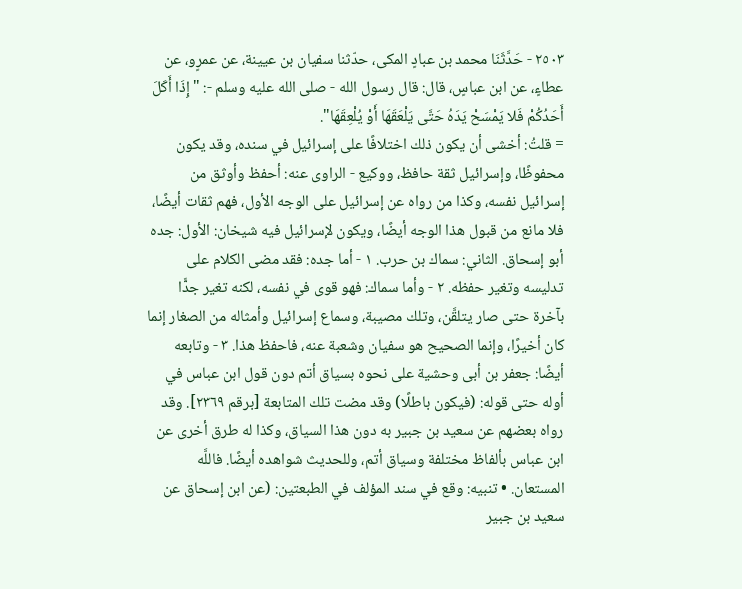٢٥٠٣ - حَدَّثَنَا محمد بن عبادٍ المكى، حدّثنا سفيان بن عيينة، عن عمرٍو، عن عطاءٍ، عن ابن عباسٍ، قال: قال رسول الله - صلى الله عليه وسلم -: "إِذَا أَكَلَ أَحَدُكُمْ فَلا يَمْسَحْ يَدَهُ حَتَّى يَلْعَقَهَا أَوْ يُلْعِقَهَا".
= قلتُ: أخشى أن يكون ذلك اختلافًا على إسرائيل في سنده، وقد يكون محفوظًا، وإسرائيل ثقة حافظ، ووكيع - الراوى عنه: أحفظ وأوثق من إسرائيل نفسه، وكذا من رواه عن إسرائيل على الوجه الأول، فهم ثقات أيضًا، فلا مانع من قبول هذا الوجه أيضًا، ويكون لإسرائيل فيه شيخان: الأول: جده أبو إسحاق. الثاني: سماك بن حرب. ١ - أما جده: فقد مضى الكلام على تدليسه وتغير حفظه. ٢ - وأما سماك: فهو قوى في نفسه، لكنه تغير جدًّا بآخرة حتى صار يتلقَّن، وتلك مصيبة، وسماع إسرائيل وأمثاله من الصغار إنما كان أخيرًا، وإنما الصحيح هو سفيان وشعبة عنه، فاحفظ هذا. ٣ - وتابعه أيضًا: جعفر بن أبى وحشية على نحوه بسياق أتم دون قول ابن عباس في أوله حتى قوله: (فيكون باطلًا) وقد مضت تلك المتابعة [برقم ٢٣٦٩]. وقد رواه بعضهم عن سعيد بن جبير به دون هذا السياق، وكذا له طرق أخرى عن ابن عباس بألفاظ مختلفة وسياق أتم، وللحديث شواهده أيضًا. فاللَّه المستعان. • تنبيه: وقع في سند المؤلف في الطبعتين: (عن ابن إسحاق عن سعيد بن جبير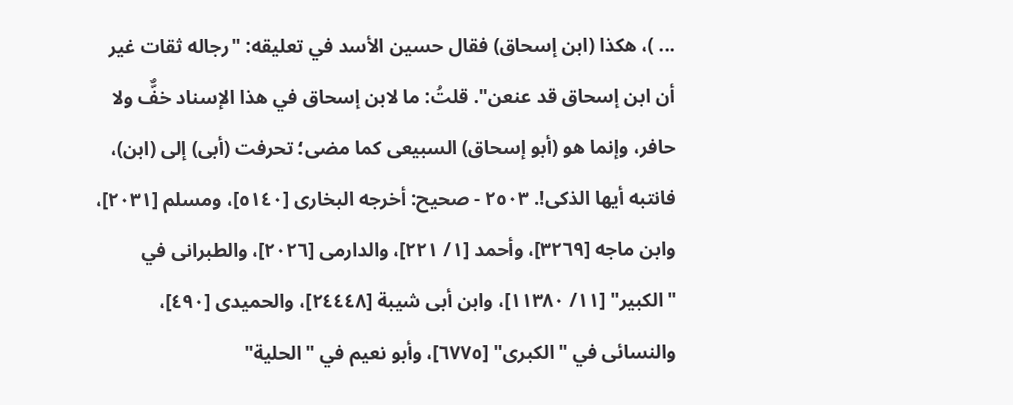... )، هكذا (ابن إسحاق) فقال حسين الأسد في تعليقه: "رجاله ثقات غير أن ابن إسحاق قد عنعن". قلتُ: ما لابن إسحاق في هذا الإسناد خفٌّ ولا حافر، وإنما هو (أبو إسحاق) السبيعى كما مضى؛ تحرفت (أبى) إلى (ابن)، فانتبه أيها الذكى!. ٢٥٠٣ - صحيح: أخرجه البخارى [٥١٤٠]، ومسلم [٢٠٣١]، وابن ماجه [٣٢٦٩]، وأحمد [١/ ٢٢١]، والدارمى [٢٠٢٦]، والطبرانى في "الكبير" [١١/ ١١٣٨٠]، وابن أبى شيبة [٢٤٤٤٨]، والحميدى [٤٩٠]، والنسائى في "الكبرى" [٦٧٧٥]، وأبو نعيم في "الحلية"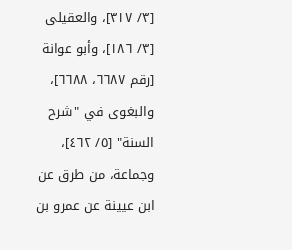[٣/ ٣١٧]، والعقيلى [٣/ ١٨٦]، وأبو عوانة [رقم ٦٦٨٧، ٦٦٨٨]، والبغوى في "شرح السنة" [٥/ ٤٦٢]، وجماعة، من طرق عن ابن عيينة عن عمرو بن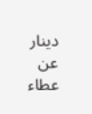دينار عن عطاء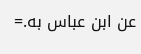عن ابن عباس به.=